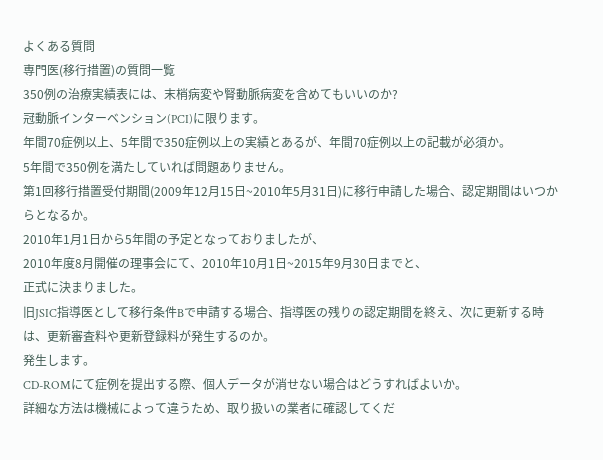よくある質問
専門医(移行措置)の質問一覧
350例の治療実績表には、末梢病変や腎動脈病変を含めてもいいのか?
冠動脈インターベンション(PCI)に限ります。
年間70症例以上、5年間で350症例以上の実績とあるが、年間70症例以上の記載が必須か。
5年間で350例を満たしていれば問題ありません。
第1回移行措置受付期間(2009年12月15日~2010年5月31日)に移行申請した場合、認定期間はいつからとなるか。
2010年1月1日から5年間の予定となっておりましたが、
2010年度8月開催の理事会にて、2010年10月1日~2015年9月30日までと、
正式に決まりました。
旧JSIC指導医として移行条件Bで申請する場合、指導医の残りの認定期間を終え、次に更新する時は、更新審査料や更新登録料が発生するのか。
発生します。
CD-ROMにて症例を提出する際、個人データが消せない場合はどうすればよいか。
詳細な方法は機械によって違うため、取り扱いの業者に確認してくだ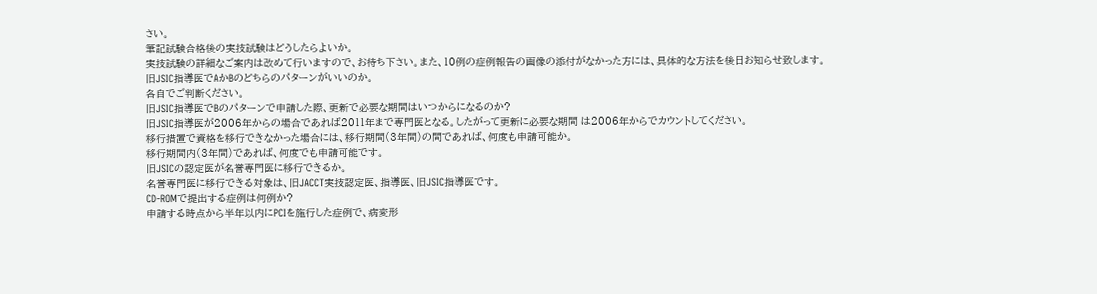さい。
筆記試験合格後の実技試験はどうしたらよいか。
実技試験の詳細なご案内は改めて行いますので、お待ち下さい。また、10例の症例報告の画像の添付がなかった方には、具体的な方法を後日お知らせ致します。
旧JSIC指導医でAかBのどちらのパターンがいいのか。
各自でご判断ください。
旧JSIC指導医でBのパターンで申請した際、更新で必要な期間はいつからになるのか?
旧JSIC指導医が2006年からの場合であれば2011年まで専門医となる。したがって更新に必要な期間 は2006年からでカウントしてください。
移行措置で資格を移行できなかった場合には、移行期間(3年間)の間であれば、何度も申請可能か。
移行期間内(3年間)であれば、何度でも申請可能です。
旧JSICの認定医が名誉専門医に移行できるか。
名誉専門医に移行できる対象は、旧JACCT実技認定医、指導医、旧JSIC指導医です。
CD-ROMで提出する症例は何例か?
申請する時点から半年以内にPCIを施行した症例で、病変形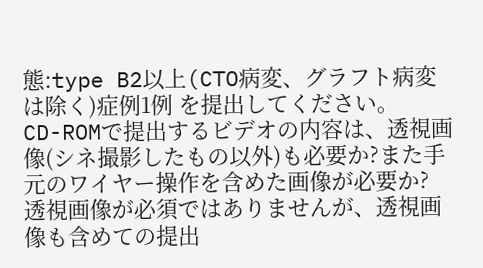態:type B2以上(CTO病変、グラフト病変は除く)症例1例 を提出してください。
CD-ROMで提出するビデオの内容は、透視画像(シネ撮影したもの以外)も必要か?また手元のワイヤー操作を含めた画像が必要か?
透視画像が必須ではありませんが、透視画像も含めての提出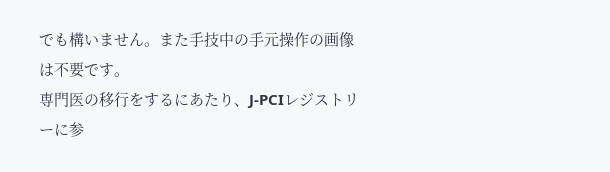でも構いません。また手技中の手元操作の画像は不要です。
専門医の移行をするにあたり、J-PCIレジストリーに参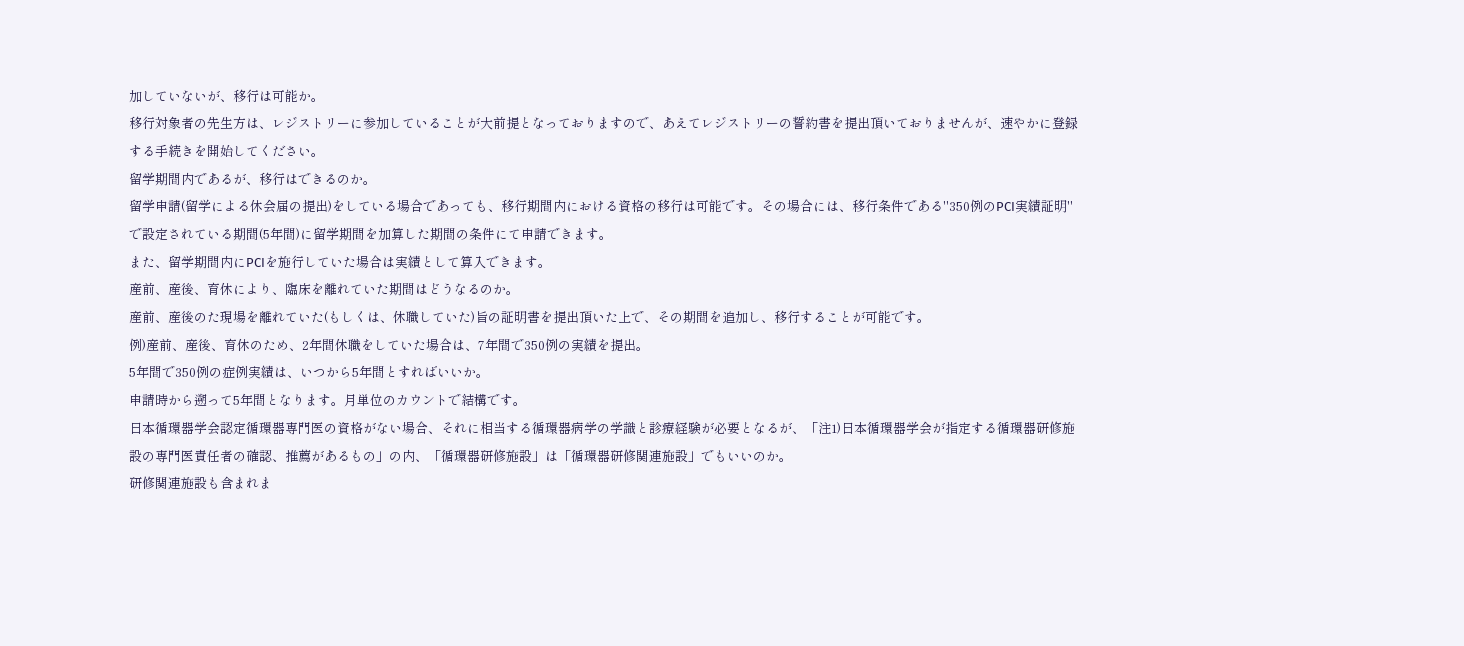加していないが、移行は可能か。
移行対象者の先生方は、レジストリーに参加していることが大前提となっておりますので、あえてレジストリーの誓約書を提出頂いておりませんが、速やかに登録する手続きを開始してください。
留学期間内であるが、移行はできるのか。
留学申請(留学による休会届の提出)をしている場合であっても、移行期間内における資格の移行は可能です。その場合には、移行条件である"350例のPCI実績証明"で設定されている期間(5年間)に留学期間を加算した期間の条件にて申請できます。
また、留学期間内にPCIを施行していた場合は実績として算入できます。
産前、産後、育休により、臨床を離れていた期間はどうなるのか。
産前、産後のた現場を離れていた(もしくは、休職していた)旨の証明書を提出頂いた上で、その期間を追加し、移行することが可能です。
例)産前、産後、育休のため、2年間休職をしていた場合は、7年間で350例の実績を提出。
5年間で350例の症例実績は、いつから5年間とすればいいか。
申請時から遡って5年間となります。月単位のカウントで結構です。
日本循環器学会認定循環器専門医の資格がない場合、それに相当する循環器病学の学識と診療経験が必要となるが、「注1)日本循環器学会が指定する循環器研修施設の専門医責任者の確認、推薦があるもの」の内、「循環器研修施設」は「循環器研修関連施設」でもいいのか。
研修関連施設も含まれま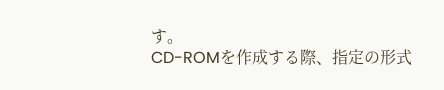す。
CD-ROMを作成する際、指定の形式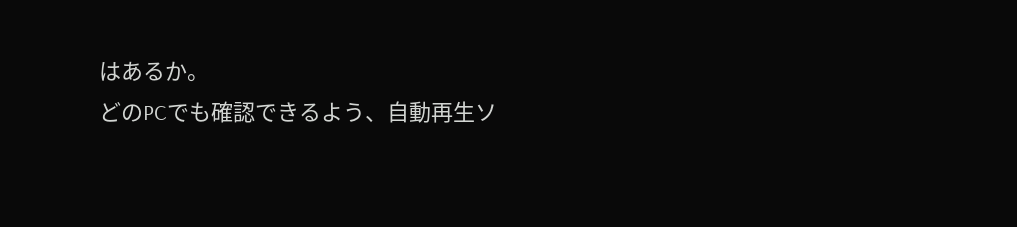はあるか。
どのPCでも確認できるよう、自動再生ソ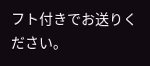フト付きでお送りください。